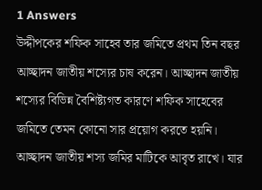1 Answers
উদ্দীপকের শফিক সাহেব তার জমিতে প্রথম তিন বছর আচ্ছাদন জাতীয় শস্যের চাষ করেন। আচ্ছাদন জাতীয় শস্যের বিভিন্ন বৈশিষ্ট্যগত কারণে শফিক সাহেবের জমিতে তেমন কোনো সার প্রয়োগ করতে হয়নি।
আচ্ছাদন জাতীয় শস্য জমির মাটিকে আবৃত রাখে। যার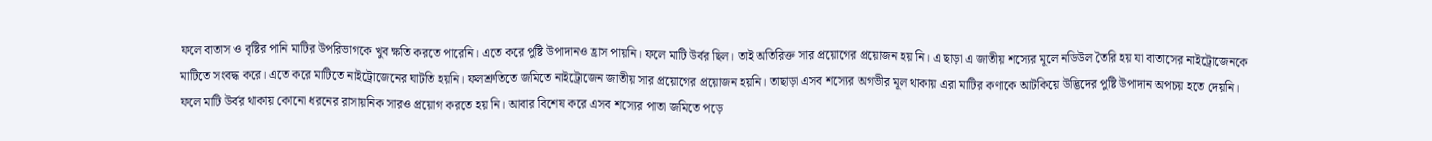ফলে বাতাস ও বৃষ্টির পানি মাটির উপরিভাগকে খুব ক্ষতি করতে পারেনি। এতে করে পুষ্টি উপাদানও হ্রাস পায়নি। ফলে মাটি উর্বর ছিল। তাই অতিরিক্ত সার প্রয়োগের প্রয়োজন হয় নি। এ ছাড়া এ জাতীয় শস্যের মূলে নডিউল তৈরি হয় যা বাতাসের নাইট্রোজেনকে মাটিতে সংবদ্ধ করে। এতে করে মাটিতে নাইট্রোজেনের ঘাটতি হয়নি। ফলশ্রুতিতে জমিতে নাইট্রোজেন জাতীয় সার প্রয়োগের প্রয়োজন হয়নি। তাছাড়া এসব শস্যের অগভীর মূল থাকায় এরা মাটির কণাকে আটকিয়ে উদ্ভিদের পুষ্টি উপাদান অপচয় হতে দেয়নি। ফলে মাটি উর্বর থাকায় কোনো ধরনের রাসায়নিক সারও প্রয়োগ করতে হয় নি। আবার বিশেষ করে এসব শস্যের পাতা জমিতে পড়ে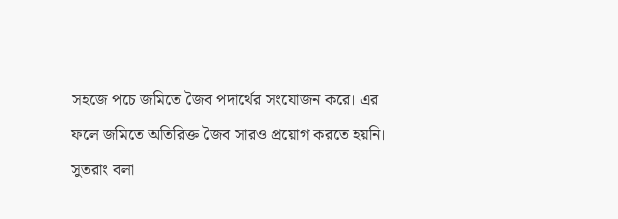সহজে পচে জমিতে জৈব পদার্থের সংযোজন করে। এর ফলে জমিতে অতিরিক্ত জৈব সারও প্রয়োগ করতে হয়নি।
সুতরাং বলা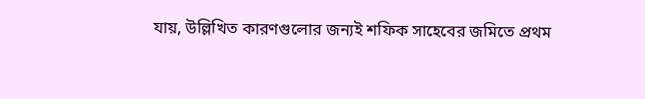যায়, উল্লিখিত কারণগুলোর জন্যই শফিক সাহেবের জমিতে প্রথম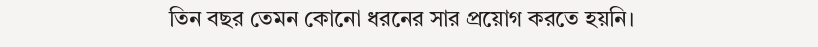তিন বছর তেমন কোনো ধরনের সার প্রয়োগ করতে হয়নি।